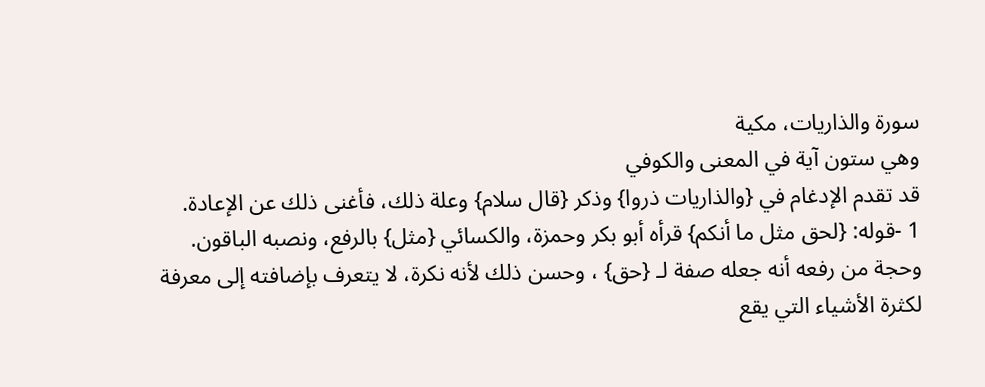سورة والذاريات، مكية
وهي ستون آية في المعنى والكوفي
قد تقدم الإدغام في {والذاريات ذروا} وذكر {قال سلام} وعلة ذلك، فأغنى ذلك عن الإعادة.
1 -قوله: {لحق مثل ما أنكم} قرأه أبو بكر وحمزة، والكسائي {مثل} بالرفع، ونصبه الباقون.
وحجة من رفعه أنه جعله صفة لـ {حق} ، وحسن ذلك لأنه نكرة، لا يتعرف بإضافته إلى معرفة لكثرة الأشياء التي يقع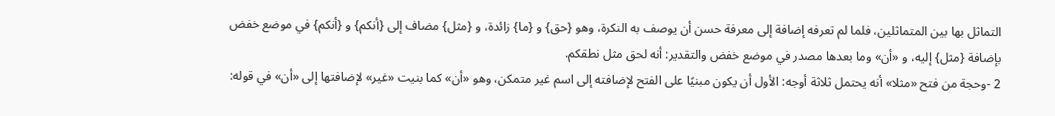التماثل بها بين المتماثلين، فلما لم تعرفه إضافة إلى معرفة حسن أن يوصف به النكرة، وهو {حق} و {ما} زائدة، و {مثل} مضاف إلى {أنكم} و {أنكم} في موضع خفض بإضافة {مثل} إليه، و «أن» وما بعدها مصدر في موضع خفض والتقدير: أنه لحق مثل نطقكم.
2 -وحجة من فتح «مثلا» أنه يحتمل ثلاثة أوجه: الأول أن يكون مبنيًا على الفتح لإضافته إلى اسم غير متمكن، وهو «أن» كما بنيت «غير» لإضافتها إلى «أن» في قوله: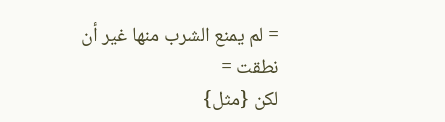= لم يمنع الشرب منها غير أن نطقت =
لكن {مثل}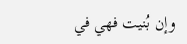وإن بُنيت فهي في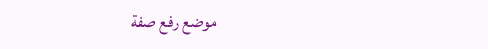موضع رفع صفة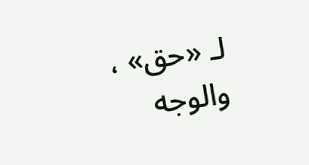لـ «حق» ، والوجه